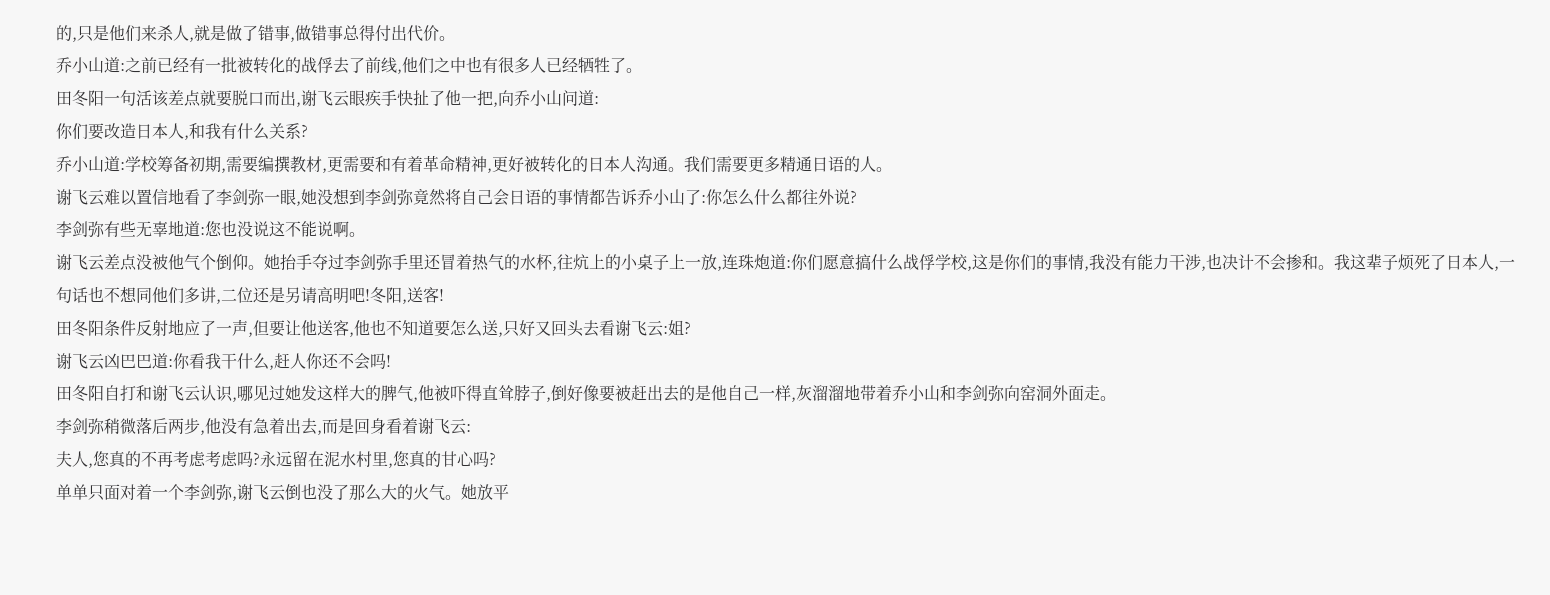的,只是他们来杀人,就是做了错事,做错事总得付出代价。
乔小山道:之前已经有一批被转化的战俘去了前线,他们之中也有很多人已经牺牲了。
田冬阳一句活该差点就要脱口而出,谢飞云眼疾手快扯了他一把,向乔小山问道:
你们要改造日本人,和我有什么关系?
乔小山道:学校筹备初期,需要编撰教材,更需要和有着革命精神,更好被转化的日本人沟通。我们需要更多精通日语的人。
谢飞云难以置信地看了李剑弥一眼,她没想到李剑弥竟然将自己会日语的事情都告诉乔小山了:你怎么什么都往外说?
李剑弥有些无辜地道:您也没说这不能说啊。
谢飞云差点没被他气个倒仰。她抬手夺过李剑弥手里还冒着热气的水杯,往炕上的小桌子上一放,连珠炮道:你们愿意搞什么战俘学校,这是你们的事情,我没有能力干涉,也决计不会掺和。我这辈子烦死了日本人,一句话也不想同他们多讲,二位还是另请高明吧!冬阳,送客!
田冬阳条件反射地应了一声,但要让他送客,他也不知道要怎么送,只好又回头去看谢飞云:姐?
谢飞云凶巴巴道:你看我干什么,赶人你还不会吗!
田冬阳自打和谢飞云认识,哪见过她发这样大的脾气,他被吓得直耸脖子,倒好像要被赶出去的是他自己一样,灰溜溜地带着乔小山和李剑弥向窑洞外面走。
李剑弥稍微落后两步,他没有急着出去,而是回身看着谢飞云:
夫人,您真的不再考虑考虑吗?永远留在泥水村里,您真的甘心吗?
单单只面对着一个李剑弥,谢飞云倒也没了那么大的火气。她放平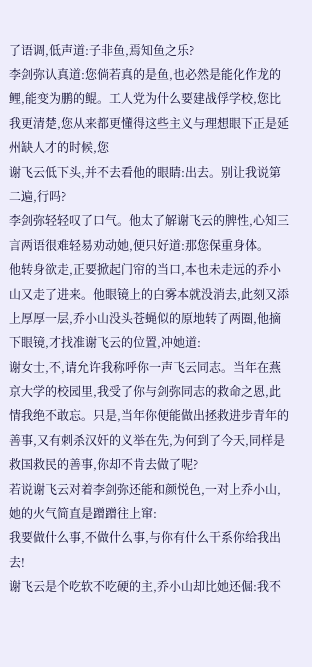了语调,低声道:子非鱼,焉知鱼之乐?
李剑弥认真道:您倘若真的是鱼,也必然是能化作龙的鲤,能变为鹏的鲲。工人党为什么要建战俘学校,您比我更清楚,您从来都更懂得这些主义与理想眼下正是延州缺人才的时候,您
谢飞云低下头,并不去看他的眼睛:出去。别让我说第二遍,行吗?
李剑弥轻轻叹了口气。他太了解谢飞云的脾性,心知三言两语很难轻易劝动她,便只好道:那您保重身体。
他转身欲走,正要掀起门帘的当口,本也未走远的乔小山又走了进来。他眼镜上的白雾本就没消去,此刻又添上厚厚一层,乔小山没头苍蝇似的原地转了两圈,他摘下眼镜,才找准谢飞云的位置,冲她道:
谢女士,不,请允许我称呼你一声飞云同志。当年在燕京大学的校园里,我受了你与剑弥同志的救命之恩,此情我绝不敢忘。只是,当年你便能做出拯救进步青年的善事,又有刺杀汉奸的义举在先,为何到了今天,同样是救国救民的善事,你却不肯去做了呢?
若说谢飞云对着李剑弥还能和颜悦色,一对上乔小山,她的火气简直是蹭蹭往上窜:
我要做什么事,不做什么事,与你有什么干系你给我出去!
谢飞云是个吃软不吃硬的主,乔小山却比她还倔:我不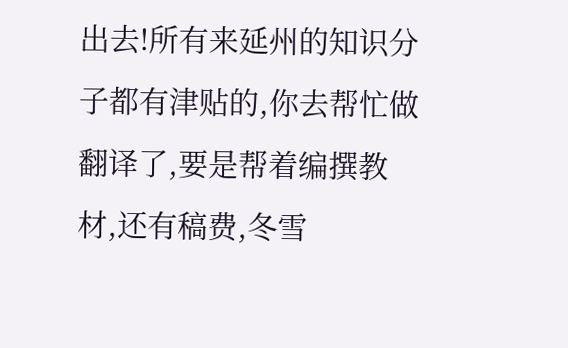出去!所有来延州的知识分子都有津贴的,你去帮忙做翻译了,要是帮着编撰教材,还有稿费,冬雪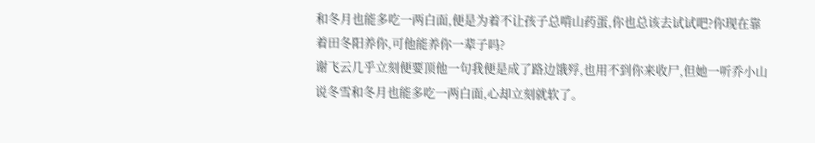和冬月也能多吃一两白面,便是为着不让孩子总啃山药蛋,你也总该去试试吧?你现在靠着田冬阳养你,可他能养你一辈子吗?
谢飞云几乎立刻便要顶他一句我便是成了路边饿殍,也用不到你来收尸,但她一听乔小山说冬雪和冬月也能多吃一两白面,心却立刻就软了。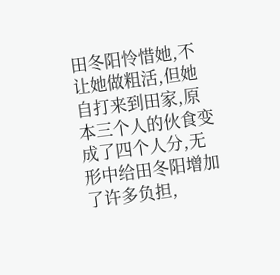田冬阳怜惜她,不让她做粗活,但她自打来到田家,原本三个人的伙食变成了四个人分,无形中给田冬阳增加了许多负担,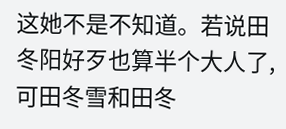这她不是不知道。若说田冬阳好歹也算半个大人了,可田冬雪和田冬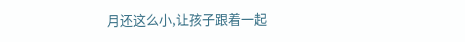月还这么小,让孩子跟着一起